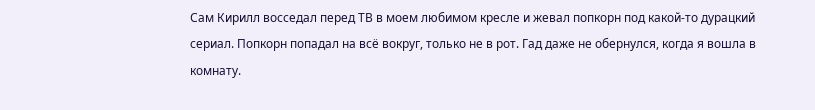Сам Кирилл восседал перед ТВ в моем любимом кресле и жевал попкорн под какой-то дурацкий сериал. Попкорн попадал на всё вокруг, только не в рот. Гад даже не обернулся, когда я вошла в комнату.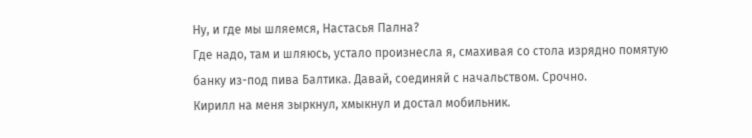Ну, и где мы шляемся, Настасья Пална?
Где надо, там и шляюсь, устало произнесла я, смахивая со стола изрядно помятую банку из-под пива Балтика. Давай, соединяй с начальством. Срочно.
Кирилл на меня зыркнул, хмыкнул и достал мобильник.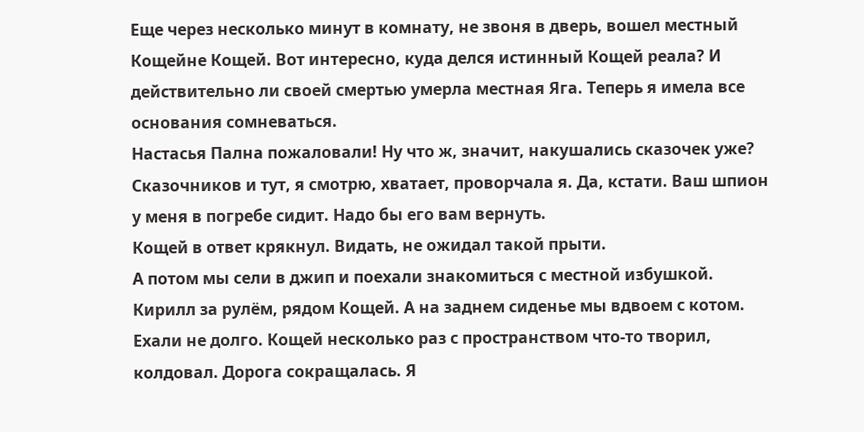Еще через несколько минут в комнату, не звоня в дверь, вошел местный Кощейне Кощей. Вот интересно, куда делся истинный Кощей реала? И действительно ли своей смертью умерла местная Яга. Теперь я имела все основания сомневаться.
Настасья Пална пожаловали! Ну что ж, значит, накушались сказочек уже?
Сказочников и тут, я смотрю, хватает, проворчала я. Да, кстати. Ваш шпион у меня в погребе сидит. Надо бы его вам вернуть.
Кощей в ответ крякнул. Видать, не ожидал такой прыти.
А потом мы сели в джип и поехали знакомиться с местной избушкой. Кирилл за рулём, рядом Кощей. А на заднем сиденье мы вдвоем с котом.
Ехали не долго. Кощей несколько раз с пространством что-то творил, колдовал. Дорога сокращалась. Я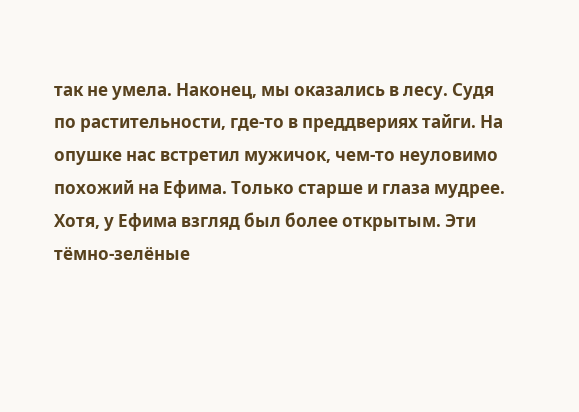так не умела. Наконец, мы оказались в лесу. Судя по растительности, где-то в преддвериях тайги. На опушке нас встретил мужичок, чем-то неуловимо похожий на Ефима. Только старше и глаза мудрее. Хотя, у Ефима взгляд был более открытым. Эти тёмно-зелёные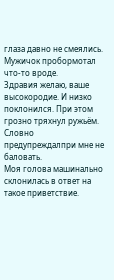глаза давно не смеялись.
Мужичок пробормотал что-то вроде.
Здравия желаю, ваше высокородие. И низко поклонился. При этом грозно тряхнул ружьём. Словно предупреждалпри мне не баловать.
Моя голова машинально склонилась в ответ на такое приветствие.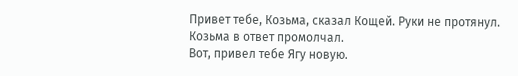Привет тебе, Козьма, сказал Кощей. Руки не протянул.
Козьма в ответ промолчал.
Вот, привел тебе Ягу новую.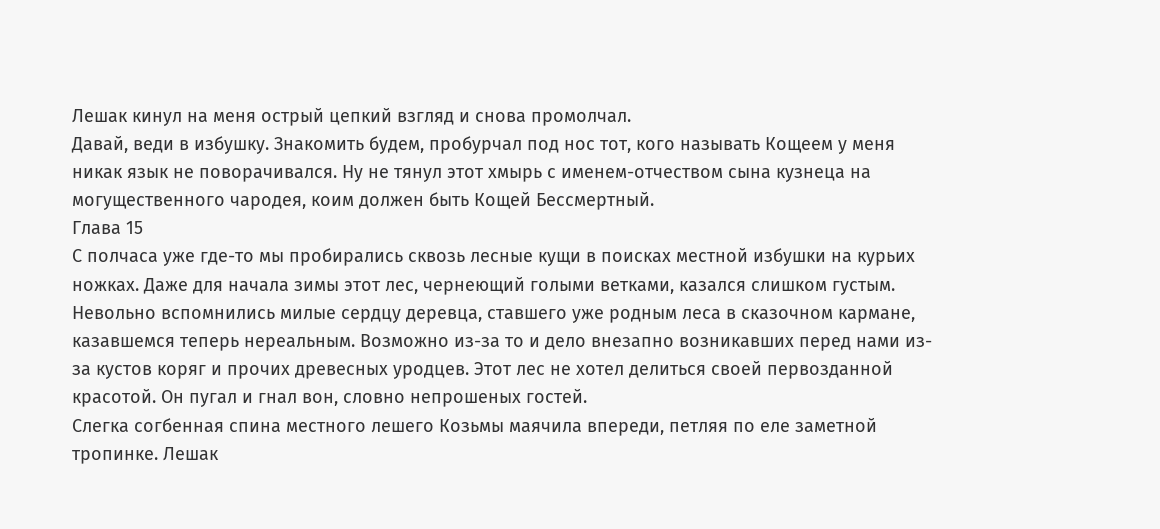Лешак кинул на меня острый цепкий взгляд и снова промолчал.
Давай, веди в избушку. Знакомить будем, пробурчал под нос тот, кого называть Кощеем у меня никак язык не поворачивался. Ну не тянул этот хмырь с именем-отчеством сына кузнеца на могущественного чародея, коим должен быть Кощей Бессмертный.
Глава 15
С полчаса уже где-то мы пробирались сквозь лесные кущи в поисках местной избушки на курьих ножках. Даже для начала зимы этот лес, чернеющий голыми ветками, казался слишком густым. Невольно вспомнились милые сердцу деревца, ставшего уже родным леса в сказочном кармане, казавшемся теперь нереальным. Возможно из-за то и дело внезапно возникавших перед нами из-за кустов коряг и прочих древесных уродцев. Этот лес не хотел делиться своей первозданной красотой. Он пугал и гнал вон, словно непрошеных гостей.
Слегка согбенная спина местного лешего Козьмы маячила впереди, петляя по еле заметной тропинке. Лешак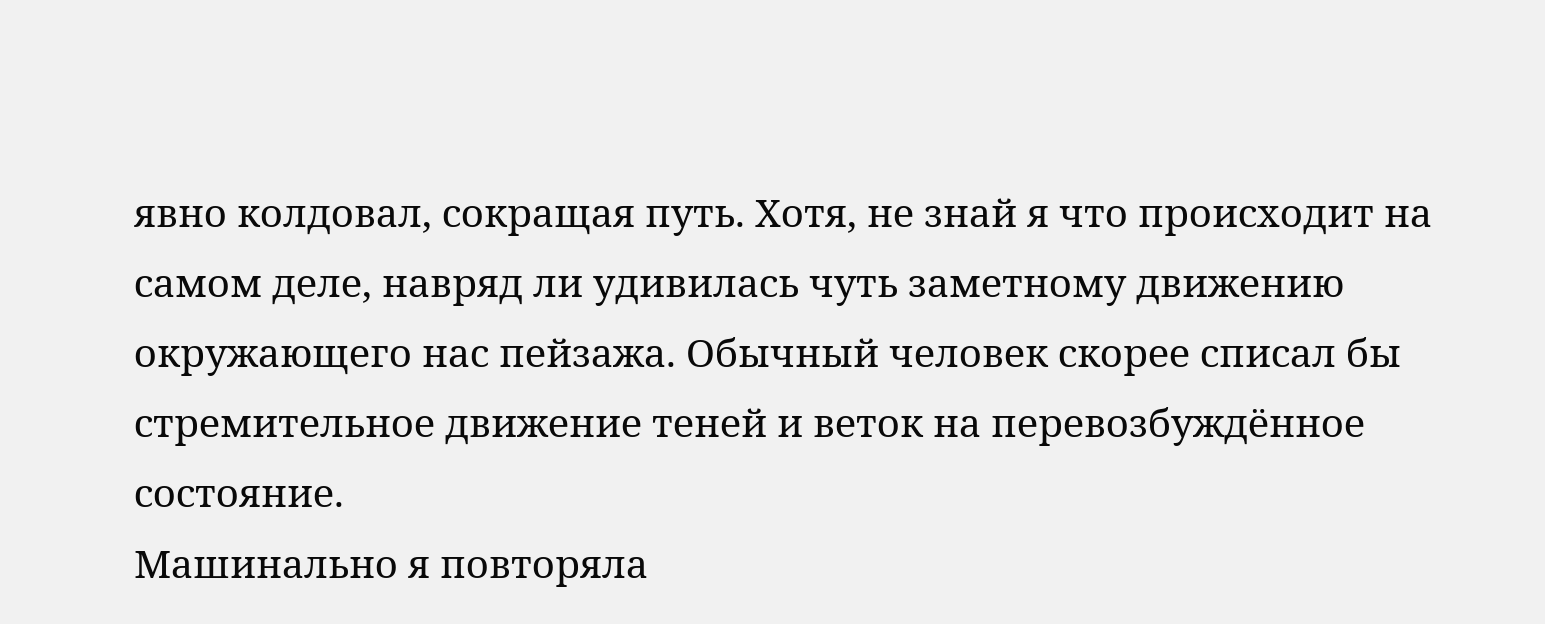явно колдовал, сокращая путь. Хотя, не знай я что происходит на самом деле, навряд ли удивилась чуть заметному движению окружающего нас пейзажа. Обычный человек скорее списал бы стремительное движение теней и веток на перевозбуждённое состояние.
Машинально я повторяла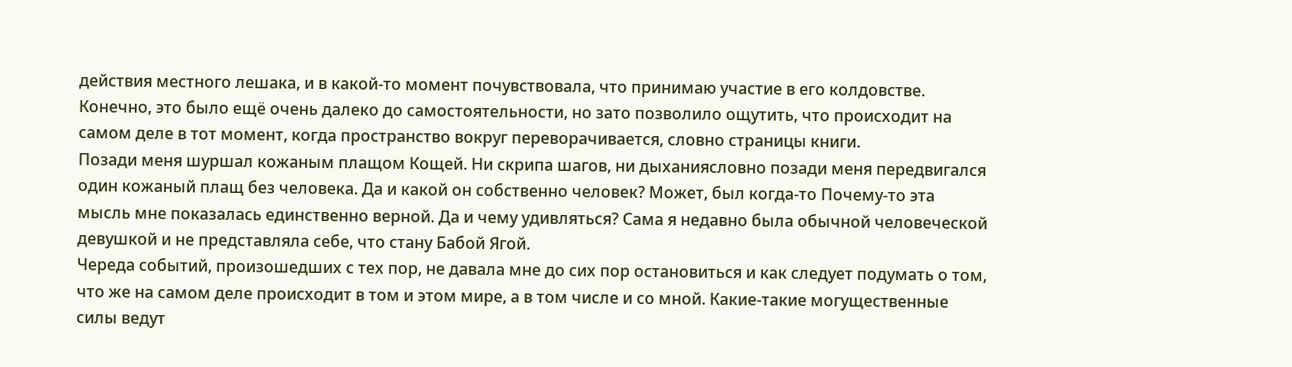действия местного лешака, и в какой-то момент почувствовала, что принимаю участие в его колдовстве. Конечно, это было ещё очень далеко до самостоятельности, но зато позволило ощутить, что происходит на самом деле в тот момент, когда пространство вокруг переворачивается, словно страницы книги.
Позади меня шуршал кожаным плащом Кощей. Ни скрипа шагов, ни дыханиясловно позади меня передвигался один кожаный плащ без человека. Да и какой он собственно человек? Может, был когда-то Почему-то эта мысль мне показалась единственно верной. Да и чему удивляться? Сама я недавно была обычной человеческой девушкой и не представляла себе, что стану Бабой Ягой.
Череда событий, произошедших с тех пор, не давала мне до сих пор остановиться и как следует подумать о том, что же на самом деле происходит в том и этом мире, а в том числе и со мной. Какие-такие могущественные силы ведут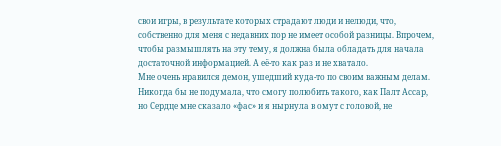свои игры, в результате которых страдают люди и нелюди, что, собственно для меня с недавних пор не имеет особой разницы. Впрочем, чтобы размышлять на эту тему, я должна была обладать для начала достаточной информацией. А её-то как раз и не хватало.
Мне очень нравился демон, ушедший куда-то по своим важным делам. Никогда бы не подумала, что смогу полюбить такого, как Палт Ассар, но Сердце мне сказало «фас» и я нырнула в омут с головой, не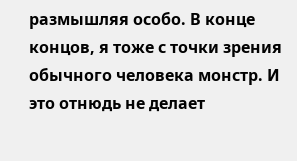размышляя особо. В конце концов, я тоже с точки зрения обычного человека монстр. И это отнюдь не делает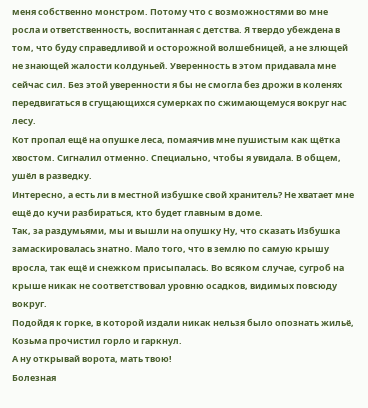меня собственно монстром. Потому что с возможностями во мне росла и ответственность, воспитанная с детства. Я твердо убеждена в том, что буду справедливой и осторожной волшебницей, а не злющей не знающей жалости колдуньей. Уверенность в этом придавала мне сейчас сил. Без этой уверенности я бы не смогла без дрожи в коленях передвигаться в сгущающихся сумерках по сжимающемуся вокруг нас лесу.
Кот пропал ещё на опушке леса, помаячив мне пушистым как щётка хвостом. Сигналил отменно. Специально, чтобы я увидала. В общем, ушёл в разведку.
Интересно, а есть ли в местной избушке свой хранитель? Не хватает мне ещё до кучи разбираться, кто будет главным в доме.
Так, за раздумьями, мы и вышли на опушку Ну, что сказать Избушка замаскировалась знатно. Мало того, что в землю по самую крышу вросла, так ещё и снежком присыпалась. Во всяком случае, сугроб на крыше никак не соответствовал уровню осадков, видимых повсюду вокруг.
Подойдя к горке, в которой издали никак нельзя было опознать жильё, Козьма прочистил горло и гаркнул.
А ну открывай ворота, мать твою!
Болезная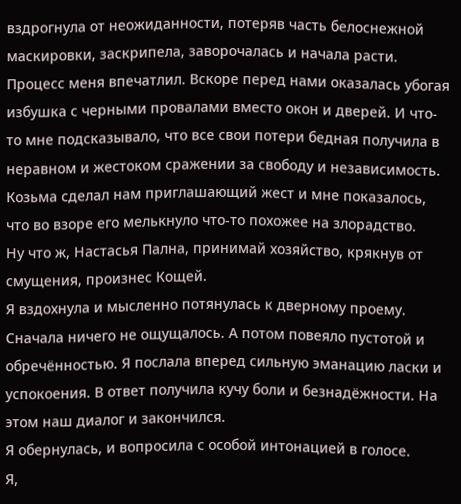вздрогнула от неожиданности, потеряв часть белоснежной маскировки, заскрипела, заворочалась и начала расти. Процесс меня впечатлил. Вскоре перед нами оказалась убогая избушка с черными провалами вместо окон и дверей. И что-то мне подсказывало, что все свои потери бедная получила в неравном и жестоком сражении за свободу и независимость.
Козьма сделал нам приглашающий жест и мне показалось, что во взоре его мелькнуло что-то похожее на злорадство.
Ну что ж, Настасья Пална, принимай хозяйство, крякнув от смущения, произнес Кощей.
Я вздохнула и мысленно потянулась к дверному проему. Сначала ничего не ощущалось. А потом повеяло пустотой и обречённостью. Я послала вперед сильную эманацию ласки и успокоения. В ответ получила кучу боли и безнадёжности. На этом наш диалог и закончился.
Я обернулась, и вопросила с особой интонацией в голосе.
Я,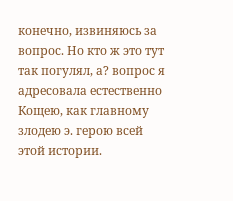конечно, извиняюсь за вопрос. Но кто ж это тут так погулял, а? вопрос я адресовала естественно Кощею, как главному злодею э. герою всей этой истории.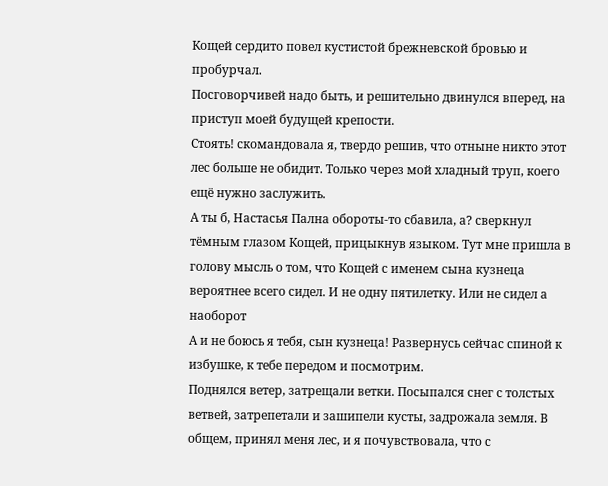Кощей сердито повел кустистой брежневской бровью и пробурчал.
Посговорчивей надо быть, и решительно двинулся вперед, на приступ моей будущей крепости.
Стоять! скомандовала я, твердо решив, что отныне никто этот лес больше не обидит. Только через мой хладный труп, коего ещё нужно заслужить.
А ты б, Настасья Пална обороты-то сбавила, а? сверкнул тёмным глазом Кощей, прицыкнув языком. Тут мне пришла в голову мысль о том, что Кощей с именем сына кузнеца вероятнее всего сидел. И не одну пятилетку. Или не сидел а наоборот
А и не боюсь я тебя, сын кузнеца! Развернусь сейчас спиной к избушке, к тебе передом и посмотрим.
Поднялся ветер, затрещали ветки. Посыпался снег с толстых ветвей, затрепетали и зашипели кусты, задрожала земля. В общем, принял меня лес, и я почувствовала, что с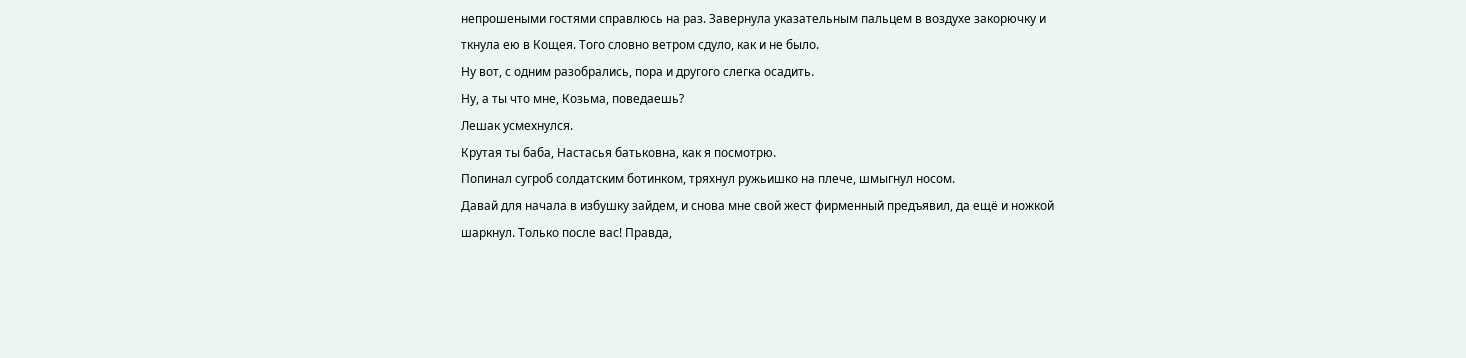непрошеными гостями справлюсь на раз. Завернула указательным пальцем в воздухе закорючку и ткнула ею в Кощея. Того словно ветром сдуло, как и не было.
Ну вот, с одним разобрались, пора и другого слегка осадить.
Ну, а ты что мне, Козьма, поведаешь?
Лешак усмехнулся.
Крутая ты баба, Настасья батьковна, как я посмотрю.
Попинал сугроб солдатским ботинком, тряхнул ружьишко на плече, шмыгнул носом.
Давай для начала в избушку зайдем, и снова мне свой жест фирменный предъявил, да ещё и ножкой шаркнул. Только после вас! Правда,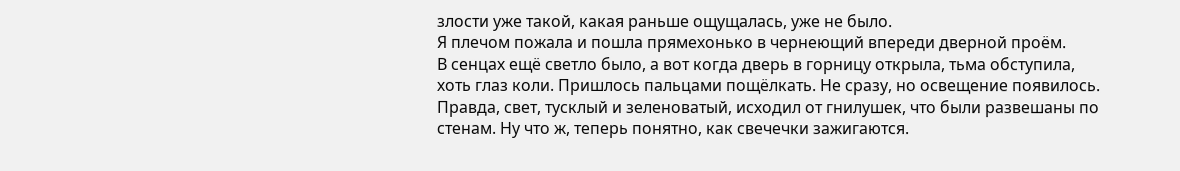злости уже такой, какая раньше ощущалась, уже не было.
Я плечом пожала и пошла прямехонько в чернеющий впереди дверной проём.
В сенцах ещё светло было, а вот когда дверь в горницу открыла, тьма обступила, хоть глаз коли. Пришлось пальцами пощёлкать. Не сразу, но освещение появилось. Правда, свет, тусклый и зеленоватый, исходил от гнилушек, что были развешаны по стенам. Ну что ж, теперь понятно, как свечечки зажигаются.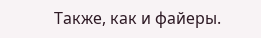Также, как и файеры.